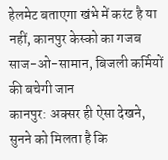हेलमेट बताएगा खंभे में करंट है या नहीं, कानपुर केस्को का गजब साज-ओ-सामान, बिजली कर्मियों की बचेगी जान
कानपुर: अक्सर ही ऐसा देखने, सुनने को मिलता है कि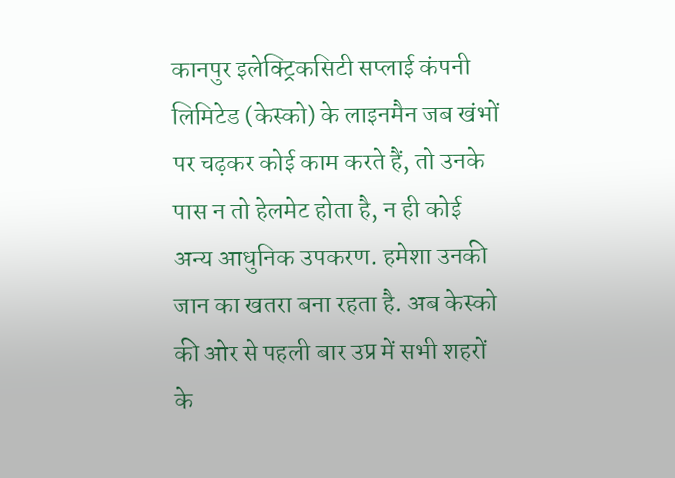कानपुर इलेक्ट्रिकसिटी सप्लाई कंपनी लिमिटेड (केस्को) के लाइनमैन जब खंभों पर चढ़कर कोई काम करते हैं, तो उनके पास न तो हेलमेट होता है, न ही कोई अन्य आधुनिक उपकरण. हमेशा उनकी जान का खतरा बना रहता है. अब केस्को की ओर से पहली बार उप्र में सभी शहरों के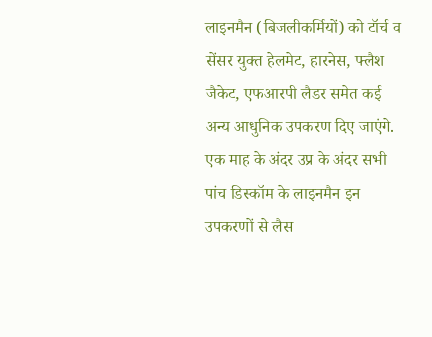लाइनमैन (बिजलीकर्मियों) को टॉर्च व सेंसर युक्त हेलमेट, हारनेस, फ्लैश जैकेट, एफआरपी लैडर समेत कई अन्य आधुनिक उपकरण दिए जाएंगे.
एक माह के अंदर उप्र के अंदर सभी पांच डिस्कॉम के लाइनमैन इन उपकरणों से लैस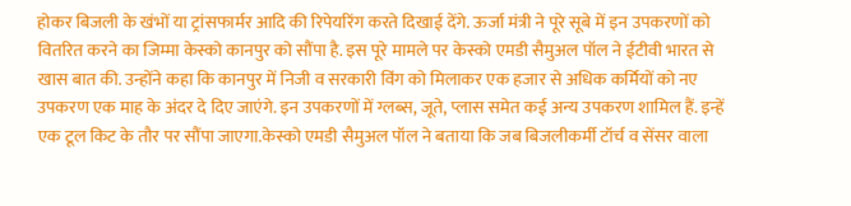होकर बिजली के खंभों या ट्रांसफार्मर आदि की रिपेयरिंग करते दिखाई देंगे. ऊर्जा मंत्री ने पूरे सूबे में इन उपकरणों को वितरित करने का जिम्मा केस्को कानपुर को सौंपा है. इस पूरे मामले पर केस्को एमडी सैमुअल पॉल ने ईटीवी भारत से खास बात की. उन्होंने कहा कि कानपुर में निजी व सरकारी विंग को मिलाकर एक हजार से अधिक कर्मियों को नए उपकरण एक माह के अंदर दे दिए जाएंगे. इन उपकरणों में ग्लब्स, जूते, प्लास समेत कई अन्य उपकरण शामिल हैं. इन्हें एक टूल किट के तौर पर सौंपा जाएगा.केस्को एमडी सैमुअल पॉल ने बताया कि जब बिजलीकर्मी टॉर्च व सेंसर वाला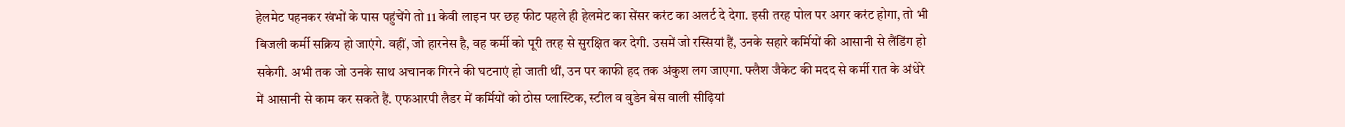हेलमेट पहनकर खंभों के पास पहुंचेंगे तो 11 केवी लाइन पर छह फीट पहले ही हेलमेट का सेंसर करंट का अलर्ट दे देगा. इसी तरह पोल पर अगर करंट होगा, तो भी बिजली कर्मी सक्रिय हो जाएंगे. वहीं, जो हारनेस है, वह कर्मी को पूरी तरह से सुरक्षित कर देगी. उसमें जो रस्सियां हैं, उनके सहारे कर्मियों की आसानी से लैंडिंग हो सकेगी. अभी तक जो उनके साथ अचानक गिरने की घटनाएं हो जाती थीं, उन पर काफी हद तक अंकुश लग जाएगा. फ्लैश जैकेट की मदद से कर्मी रात के अंधेरे में आसानी से काम कर सकते हैं. एफआरपी लैडर में कर्मियों को ठोस प्लास्टिक, स्टील व वुडेन बेस वाली सीढ़ियां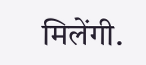मिलेंगी.